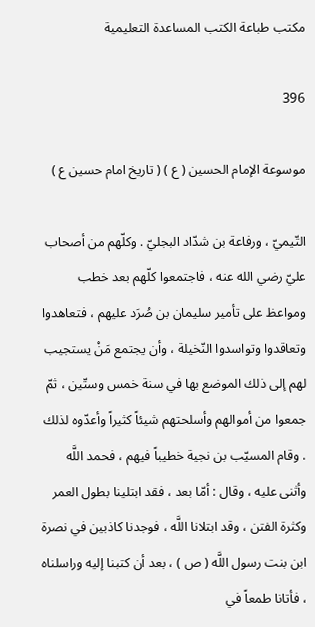مكتب طباعة الكتب المساعدة التعليمية

396

موسوعة الإمام الحسين ( ع ) ( تاريخ امام حسين ع )

التّيميّ ، ورفاعة بن شدّاد البجليّ . وكلّهم من أصحاب عليّ رضي الله عنه ، فاجتمعوا كلّهم بعد خطب ومواعظ على تأمير سليمان بن صُرَد عليهم ، فتعاهدوا وتعاقدوا وتواسدوا النّخيلة ، وأن يجتمع مَنْ يستجيب لهم إلى ذلك الموضع بها في سنة خمس وستّين ، ثمّ جمعوا من أموالهم وأسلحتهم شيئاً كثيراً وأعدّوه لذلك . وقام المسيّب بن نجية خطيباً فيهم ، فحمد اللَّه وأثنى عليه ، وقال : أمّا بعد ، فقد ابتلينا بطول العمر وكثرة الفتن ، وقد ابتلانا اللَّه ، فوجدنا كاذبين في نصرة ابن بنت رسول اللَّه ( ص ) ، بعد أن كتبنا إليه وراسلناه ، فأتانا طمعاً في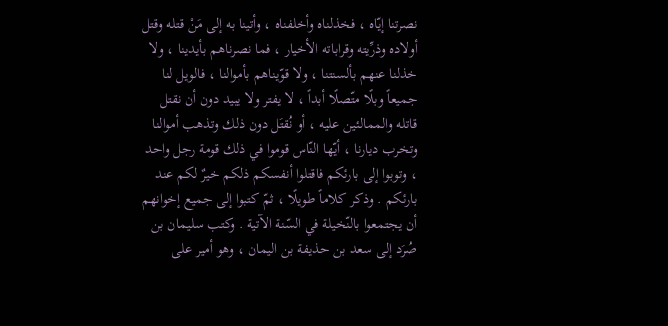نصرتنا إيّاه ، فخذلناه وأخلفناه ، وأتينا به إلى مَنْ قتله وقتل أولاده وذرِّيته وقراباته الأخيار ، فما نصرناهم بأيدينا ، ولا خذلنا عنهم بألسنتنا ، ولا قوّيناهم بأموالنا ، فالويل لنا جميعاً وبلًا متّصلًا أبداً ، لا يفتر ولا يبيد دون أن نقتل قاتله والممالئين عليه ، أو نُقتَل دون ذلك وتذهب أموالنا وتخرب ديارنا ، أيّها النّاس قوموا في ذلك قومة رجل واحد ، وتوبوا إلى بارئكم فاقتلوا أنفسكم ذلكم خيرٌ لكم عند بارئكم . وذكر كلاماً طويلًا ، ثمّ كتبوا إلى جميع إخوانهم أن يجتمعوا بالنّخيلة في السّنة الآتية . وكتب سليمان بن صُرَد إلى سعد بن حذيفة بن اليمان ، وهو أمير على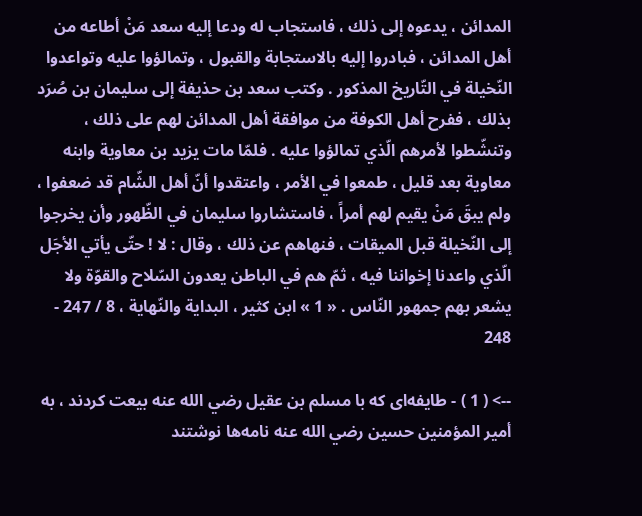المدائن ، يدعوه إلى ذلك ، فاستجاب له ودعا إليه سعد مَنْ أطاعه من أهل المدائن ، فبادروا إليه بالاستجابة والقبول ، وتمالؤوا عليه وتواعدوا النّخيلة في التّاريخ المذكور . وكتب سعد بن حذيفة إلى سليمان بن صُرَد بذلك ، ففرح أهل الكوفة من موافقة أهل المدائن لهم على ذلك ، وتنشّطوا لأمرهم الّذي تمالؤوا عليه . فلمّا مات يزيد بن معاوية وابنه معاوية بعد قليل ، طمعوا في الأمر ، واعتقدوا أنّ أهل الشّام قد ضعفوا ، ولم يبقَ مَنْ يقيم لهم أمراً ، فاستشاروا سليمان في الظّهور وأن يخرجوا إلى النّخيلة قبل الميقات ، فنهاهم عن ذلك ، وقال : لا ! حتّى يأتي الأجَل الّذي واعدنا إخواننا فيه ، ثمّ هم في الباطن يعدون السّلاح والقوّة ولا يشعر بهم جمهور النّاس . « 1 » ابن كثير ، البداية والنّهاية ، 8 / 247 - 248

--> ( 1 ) - طايفه‌اى كه با مسلم بن عقيل رضي الله عنه بيعت كردند ، به أمير المؤمنين حسين رضي الله عنه نامه‌ها نوشتند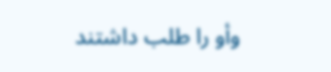وأو را طلب داشتند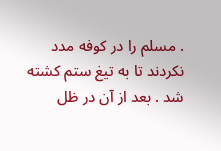. مسلم را در كوفه مدد نكردند تا به تيغ ستم كشته شد . بعد از آن در ظل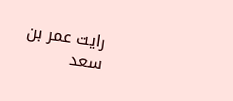رايت عمر بن سعد